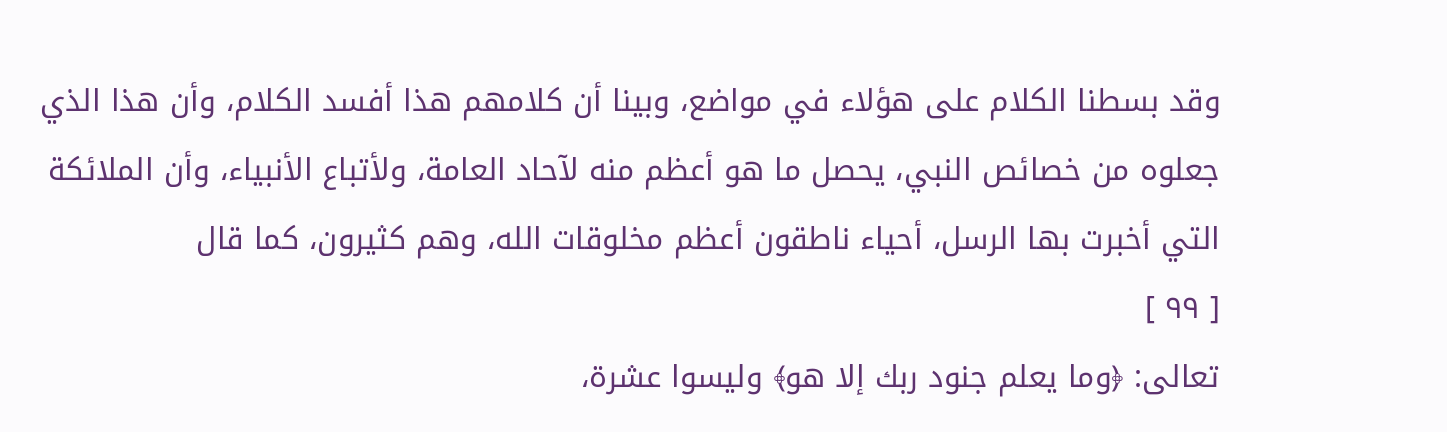وقد بسطنا الكلام على هؤلاء في مواضع، وبينا أن كلامهم هذا أفسد الكلام، وأن هذا الذي جعلوه من خصائص النبي، يحصل ما هو أعظم منه لآحاد العامة، ولأتباع الأنبياء، وأن الملائكة التي أخبرت بها الرسل، أحياء ناطقون أعظم مخلوقات الله، وهم كثيرون، كما قال
[ ٩٩ ]
تعالى: ﴿وما يعلم جنود ربك إلا هو﴾ وليسوا عشرة،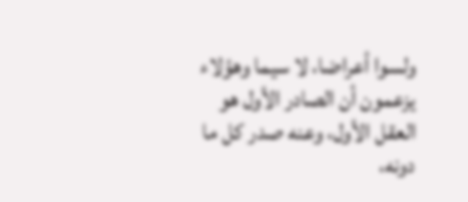ولسوا أعراضا، لا سيما وهؤلاء يزعمون أن الصادر الأول هو العقل الأول، وعنه صدر كل ما دونه،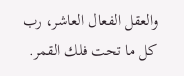والعقل الفعال العاشر، رب كل ما تحت فلك القمر.